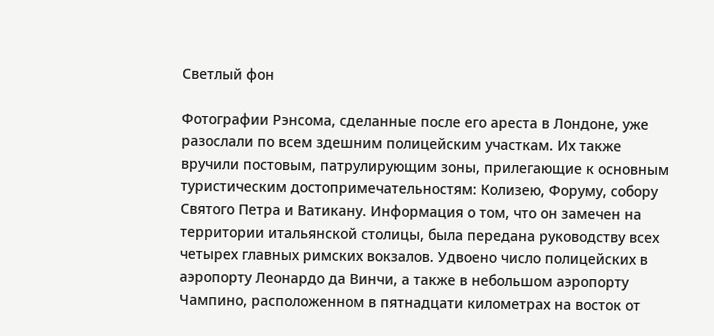Светлый фон

Фотографии Рэнсома, сделанные после его ареста в Лондоне, уже разослали по всем здешним полицейским участкам. Их также вручили постовым, патрулирующим зоны, прилегающие к основным туристическим достопримечательностям: Колизею, Форуму, собору Святого Петра и Ватикану. Информация о том, что он замечен на территории итальянской столицы, была передана руководству всех четырех главных римских вокзалов. Удвоено число полицейских в аэропорту Леонардо да Винчи, а также в небольшом аэропорту Чампино, расположенном в пятнадцати километрах на восток от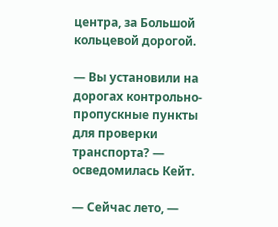центра, за Большой кольцевой дорогой.

— Вы установили на дорогах контрольно-пропускные пункты для проверки транспорта? — осведомилась Кейт.

— Сейчас лето, —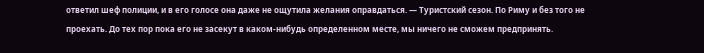ответил шеф полиции, и в его голосе она даже не ощутила желания оправдаться. — Туристский сезон. По Риму и без того не проехать. До тех пор пока его не засекут в каком-нибудь определенном месте, мы ничего не сможем предпринять.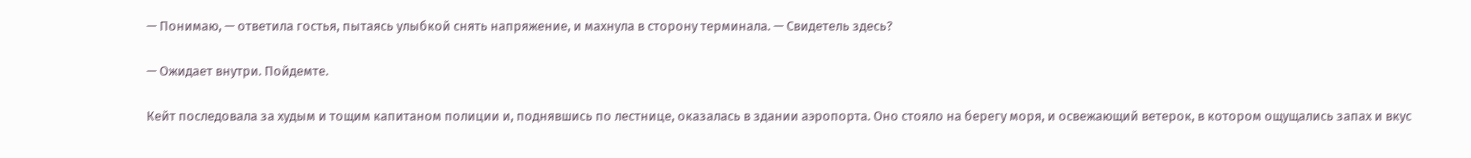— Понимаю, — ответила гостья, пытаясь улыбкой снять напряжение, и махнула в сторону терминала. — Свидетель здесь?

— Ожидает внутри. Пойдемте.

Кейт последовала за худым и тощим капитаном полиции и, поднявшись по лестнице, оказалась в здании аэропорта. Оно стояло на берегу моря, и освежающий ветерок, в котором ощущались запах и вкус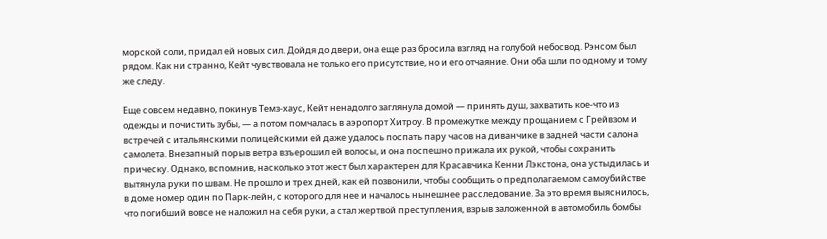морской соли, придал ей новых сил. Дойдя до двери, она еще раз бросила взгляд на голубой небосвод. Рэнсом был рядом. Как ни странно, Кейт чувствовала не только его присутствие, но и его отчаяние. Они оба шли по одному и тому же следу.

Еще совсем недавно, покинув Темз-хаус, Кейт ненадолго заглянула домой — принять душ, захватить кое-что из одежды и почистить зубы, — а потом помчалась в аэропорт Хитроу. В промежутке между прощанием с Грейвзом и встречей с итальянскими полицейскими ей даже удалось поспать пару часов на диванчике в задней части салона самолета. Внезапный порыв ветра взъерошил ей волосы, и она поспешно прижала их рукой, чтобы сохранить прическу. Однако, вспомнив, насколько этот жест был характерен для Красавчика Кенни Лэкстона, она устыдилась и вытянула руки по швам. Не прошло и трех дней, как ей позвонили, чтобы сообщить о предполагаемом самоубийстве в доме номер один по Парк-лейн, с которого для нее и началось нынешнее расследование. За это время выяснилось, что погибший вовсе не наложил на себя руки, а стал жертвой преступления, взрыв заложенной в автомобиль бомбы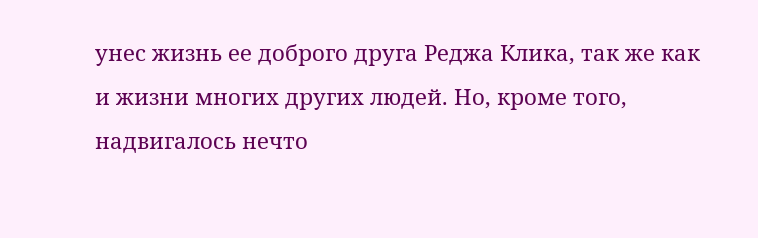унес жизнь ее доброго друга Реджа Клика, так же как и жизни многих других людей. Но, кроме того, надвигалось нечто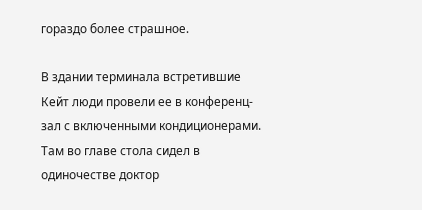гораздо более страшное.

В здании терминала встретившие Кейт люди провели ее в конференц-зал с включенными кондиционерами. Там во главе стола сидел в одиночестве доктор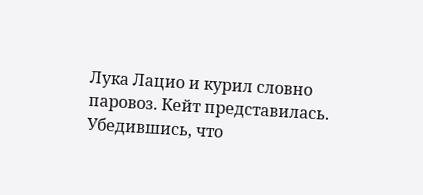Лука Лацио и курил словно паровоз. Кейт представилась. Убедившись, что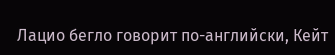Лацио бегло говорит по-английски, Кейт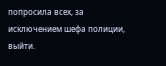попросила всех, за исключением шефа полиции, выйти.